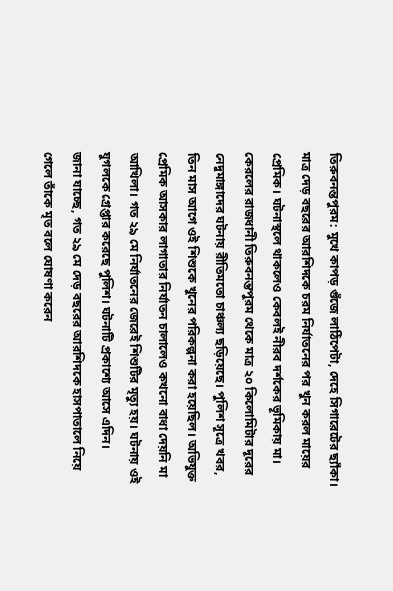তিরুবনন্তপুরম: মুখে কাপড় গুঁজে লাঠিপেটা, দেহে সিগারেটের ছ্যাঁকা। মাত্র দেড় বছরের আরশিদকে চরম নির্যাতনের পর খুন করল মায়ের প্রেমিক। ঘটনাস্থলে থাকলেও কেবলই নীরব দর্শকের ভূমিকায় মা। কেরলের রাজধানী তিরুবনন্তপুরম থেকে মাত্র ২০ কিলোমিটার দূরের নেদুমাঙ্গাদের ঘটনায় রীতিমতো চাঞ্চল্য ছড়িয়েছে। পুলিশ সূত্রে খবর, তিন মাস আগে ওই শিশুকে খুনের পরিকল্পনা করা হয়েছিল। অভিযুক্ত প্রেমিক আসকার লাগাতার নির্যাতন চালালেও কখনো বাধা দেয়নি মা আখিলা। গত ২৯ মে নির্যাতনের জেরেই শিশুটির মৃত্যু হয়। ঘটনায় ওই যুগলকে গ্রেপ্তার করেছে পুলিশ। ঘটনাটি প্রকাশ্যে আসে এদিন।
জানা যাচ্ছে, গত ২৯ মে দেড় বছরের আরশিদকে হাসপাতালে নিয়ে গেলে তাঁকে মৃত বলে ঘোষণা করেন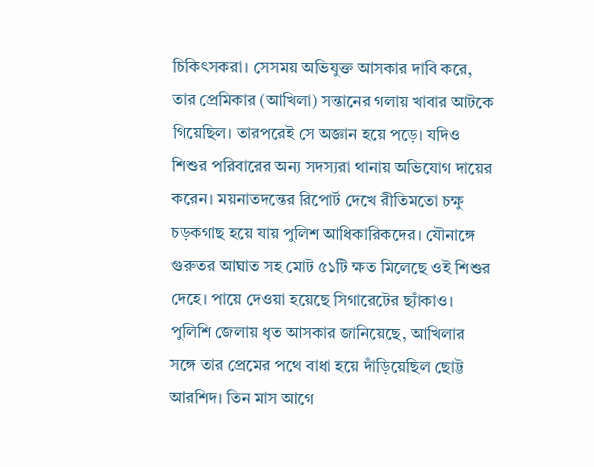চিকিৎসকরা। সেসময় অভিযুক্ত আসকার দাবি করে, তার প্রেমিকার (আখিলা) সন্তানের গলায় খাবার আটকে গিয়েছিল। তারপরেই সে অজ্ঞান হয়ে পড়ে। যদিও শিশুর পরিবারের অন্য সদস্যরা থানায় অভিযোগ দায়ের করেন। ময়নাতদন্তের রিপোর্ট দেখে রীতিমতো চক্ষু চড়কগাছ হয়ে যায় পুলিশ আধিকারিকদের। যৌনাঙ্গে গুরুতর আঘাত সহ মোট ৫১টি ক্ষত মিলেছে ওই শিশুর দেহে। পায়ে দেওয়া হয়েছে সিগারেটের ছ্যাঁকাও।
পুলিশি জেলায় ধৃত আসকার জানিয়েছে, আখিলার সঙ্গে তার প্রেমের পথে বাধা হয়ে দাঁড়িয়েছিল ছোট্ট আরশিদ। তিন মাস আগে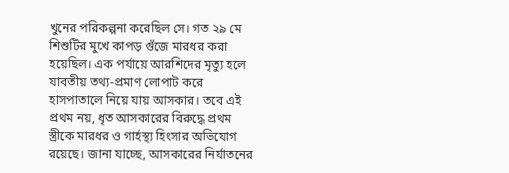খুনের পরিকল্পনা করেছিল সে। গত ২৯ মে শিশুটির মুখে কাপড় গুঁজে মারধর করা হয়েছিল। এক পর্যায়ে আরশিদের মৃত্যু হলে যাবতীয় তথ্য-প্রমাণ লোপাট করে হাসপাতালে নিয়ে যায় আসকার। তবে এই প্রথম নয়, ধৃত আসকারের বিরুদ্ধে প্রথম স্ত্রীকে মারধর ও গার্হস্থ্য হিংসার অভিযোগ রয়েছে। জানা যাচ্ছে, আসকারের নির্যাতনের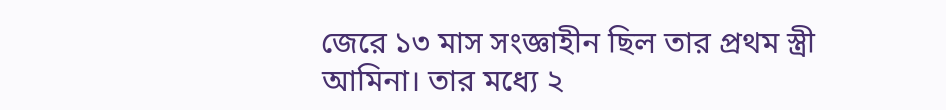জেরে ১৩ মাস সংজ্ঞাহীন ছিল তার প্রথম স্ত্রী আমিনা। তার মধ্যে ২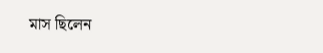মাস ছিলেন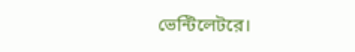ভেন্টিলেটরে।